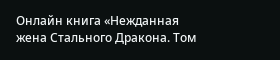Онлайн книга «Нежданная жена Стального Дракона. Том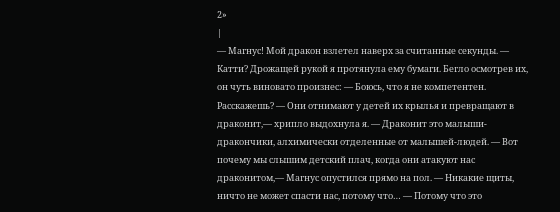2»
|
— Магнус! Мой дракон взлетел наверх за считанные секунды. — Катти? Дрожащей рукой я протянула ему бумаги. Бегло осмотрев их, он чуть виновато произнес: — Боюсь, что я не компетентен. Расскажешь? — Они отнимают у детей их крылья и превращают в драконит,— хрипло выдохнула я. — Драконит это малыши-дракончики, алхимически отделенные от малышей-людей. — Вот почему мы слышим детский плач, когда они атакуют нас драконитом,— Магнус опустился прямо на пол. — Никакие щиты, ничто не может спасти нас, потому что… — Потому что это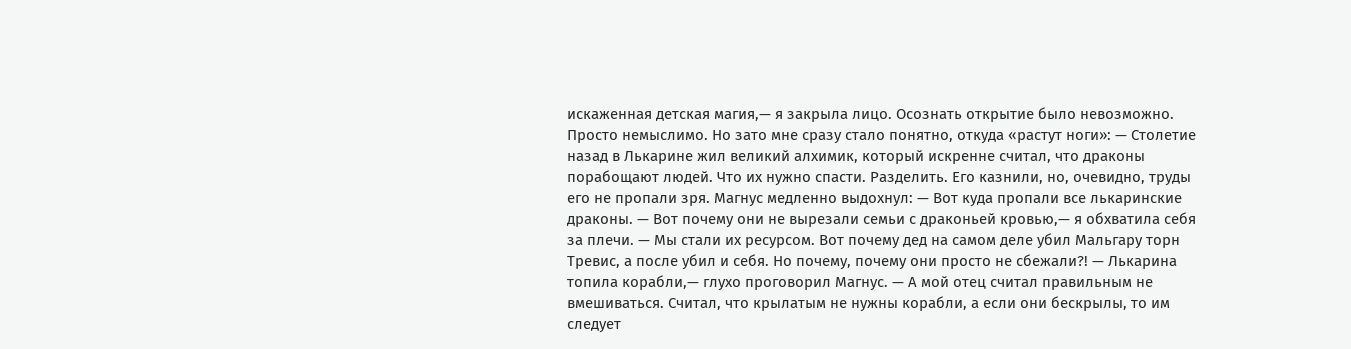искаженная детская магия,— я закрыла лицо. Осознать открытие было невозможно. Просто немыслимо. Но зато мне сразу стало понятно, откуда «растут ноги»: — Столетие назад в Лькарине жил великий алхимик, который искренне считал, что драконы порабощают людей. Что их нужно спасти. Разделить. Его казнили, но, очевидно, труды его не пропали зря. Магнус медленно выдохнул: — Вот куда пропали все лькаринские драконы. — Вот почему они не вырезали семьи с драконьей кровью,— я обхватила себя за плечи. — Мы стали их ресурсом. Вот почему дед на самом деле убил Мальгару торн Тревис, а после убил и себя. Но почему, почему они просто не сбежали?! — Лькарина топила корабли,— глухо проговорил Магнус. — А мой отец считал правильным не вмешиваться. Считал, что крылатым не нужны корабли, а если они бескрылы, то им следует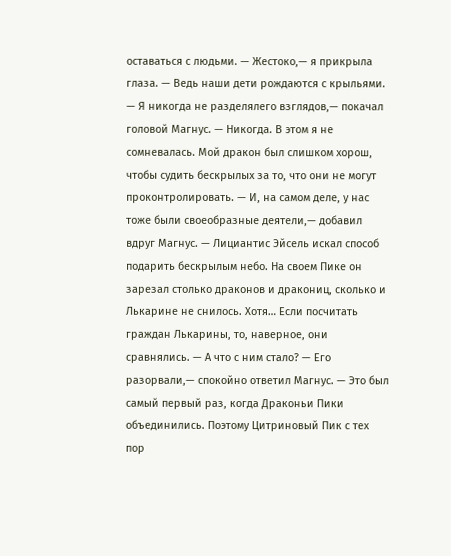оставаться с людьми. — Жестоко,— я прикрыла глаза. — Ведь наши дети рождаются с крыльями. — Я никогда не разделялего взглядов,— покачал головой Магнус. — Никогда. В этом я не сомневалась. Мой дракон был слишком хорош, чтобы судить бескрылых за то, что они не могут проконтролировать. — И, на самом деле, у нас тоже были своеобразные деятели,— добавил вдруг Магнус. — Лициантис Эйсель искал способ подарить бескрылым небо. На своем Пике он зарезал столько драконов и дракониц, сколько и Лькарине не снилось. Хотя… Если посчитать граждан Лькарины, то, наверное, они сравнялись. — А что с ним стало? — Его разорвали,— спокойно ответил Магнус. — Это был самый первый раз, когда Драконьи Пики объединились. Поэтому Цитриновый Пик с тех пор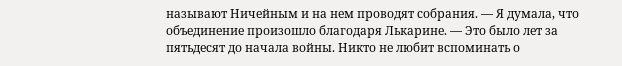называют Ничейным и на нем проводят собрания. — Я думала, что объединение произошло благодаря Лькарине. — Это было лет за пятьдесят до начала войны. Никто не любит вспоминать о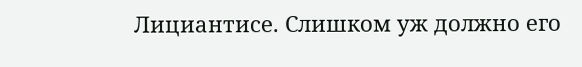Лициантисе. Слишком уж должно его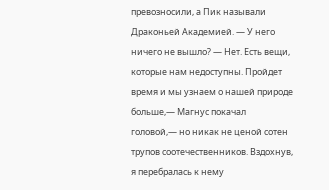превозносили, а Пик называли Драконьей Академией. — У него ничего не вышло? — Нет. Есть вещи, которые нам недоступны. Пройдет время и мы узнаем о нашей природе больше,— Магнус покачал головой,— но никак не ценой сотен трупов соотечественников. Вздохнув, я перебралась к нему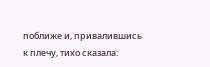поближе и, привалившись к плечу, тихо сказала: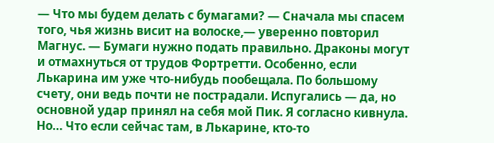— Что мы будем делать с бумагами? — Сначала мы спасем того, чья жизнь висит на волоске,— уверенно повторил Магнус. — Бумаги нужно подать правильно. Драконы могут и отмахнуться от трудов Фортретти. Особенно, если Лькарина им уже что-нибудь пообещала. По большому счету, они ведь почти не пострадали. Испугались — да, но основной удар принял на себя мой Пик. Я согласно кивнула. Но… Что если сейчас там, в Лькарине, кто-то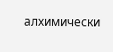алхимически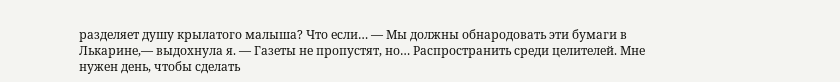разделяет душу крылатого малыша? Что если… — Мы должны обнародовать эти бумаги в Лькарине,— выдохнула я. — Газеты не пропустят, но… Распространить среди целителей. Мне нужен день, чтобы сделать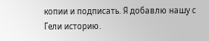копии и подписать. Я добавлю нашу с Гели историю.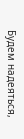Будем надеяться,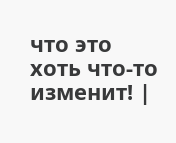что это хоть что-то изменит! |